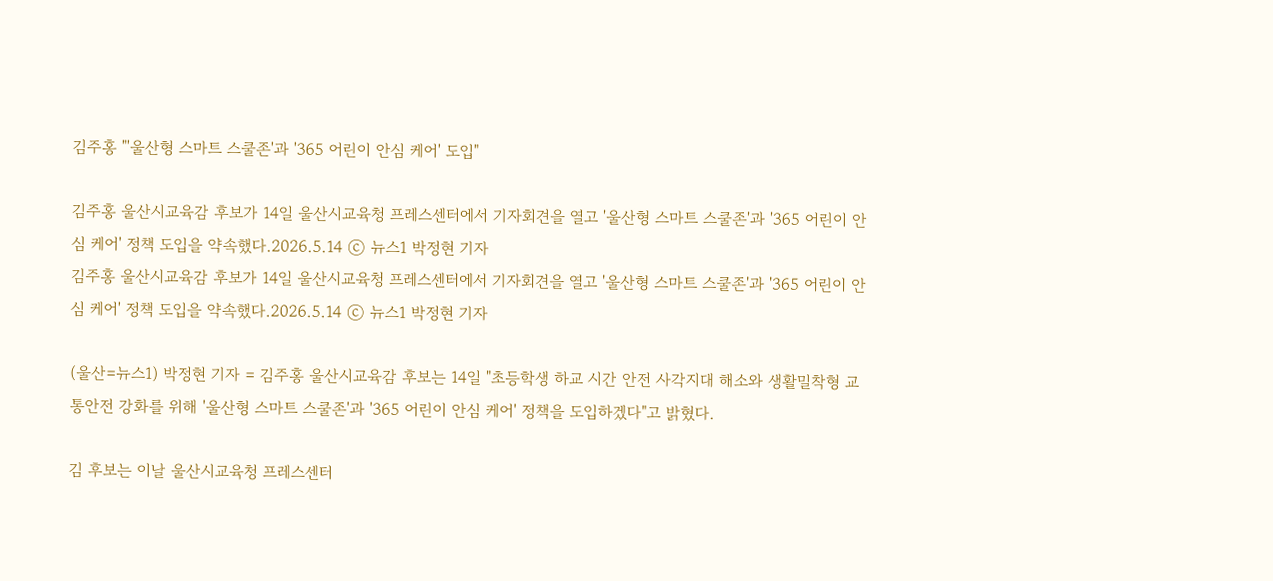김주홍 "'울산형 스마트 스쿨존'과 '365 어린이 안심 케어' 도입"

김주홍 울산시교육감 후보가 14일 울산시교육청 프레스센터에서 기자회견을 열고 '울산형 스마트 스쿨존'과 '365 어린이 안심 케어' 정책 도입을 약속했다.2026.5.14 ⓒ 뉴스1 박정현 기자
김주홍 울산시교육감 후보가 14일 울산시교육청 프레스센터에서 기자회견을 열고 '울산형 스마트 스쿨존'과 '365 어린이 안심 케어' 정책 도입을 약속했다.2026.5.14 ⓒ 뉴스1 박정현 기자

(울산=뉴스1) 박정현 기자 = 김주홍 울산시교육감 후보는 14일 "초등학생 하교 시간 안전 사각지대 해소와 생활밀착형 교통안전 강화를 위해 '울산형 스마트 스쿨존'과 '365 어린이 안심 케어' 정책을 도입하겠다"고 밝혔다.

김 후보는 이날 울산시교육청 프레스센터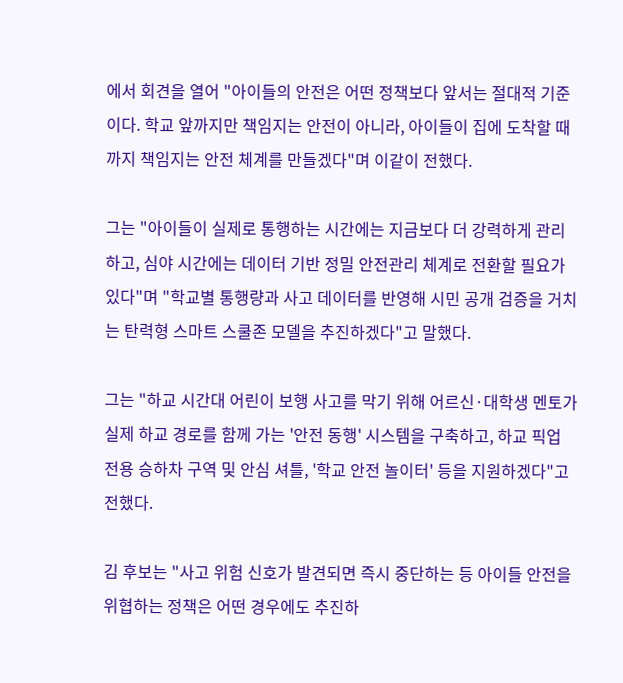에서 회견을 열어 "아이들의 안전은 어떤 정책보다 앞서는 절대적 기준이다. 학교 앞까지만 책임지는 안전이 아니라, 아이들이 집에 도착할 때까지 책임지는 안전 체계를 만들겠다"며 이같이 전했다.

그는 "아이들이 실제로 통행하는 시간에는 지금보다 더 강력하게 관리하고, 심야 시간에는 데이터 기반 정밀 안전관리 체계로 전환할 필요가 있다"며 "학교별 통행량과 사고 데이터를 반영해 시민 공개 검증을 거치는 탄력형 스마트 스쿨존 모델을 추진하겠다"고 말했다.

그는 "하교 시간대 어린이 보행 사고를 막기 위해 어르신·대학생 멘토가 실제 하교 경로를 함께 가는 '안전 동행' 시스템을 구축하고, 하교 픽업 전용 승하차 구역 및 안심 셔틀, '학교 안전 놀이터' 등을 지원하겠다"고 전했다.

김 후보는 "사고 위험 신호가 발견되면 즉시 중단하는 등 아이들 안전을 위협하는 정책은 어떤 경우에도 추진하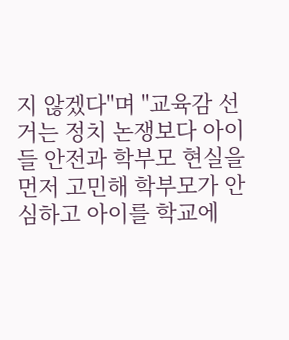지 않겠다"며 "교육감 선거는 정치 논쟁보다 아이들 안전과 학부모 현실을 먼저 고민해 학부모가 안심하고 아이를 학교에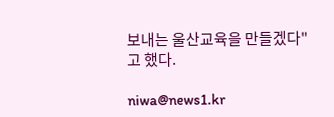보내는 울산교육을 만들겠다"고 했다.

niwa@news1.kr